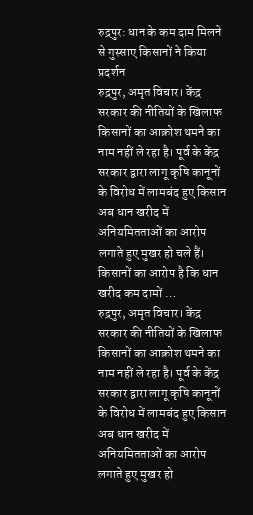रुद्रपुर: धान के कम दाम मिलने से गुस्साए किसानों ने किया प्रदर्शन
रुद्रपुर, अमृत विचार। केंद्र सरकार की नीतियों के खिलाफ किसानों का आक्रोश थमने का नाम नहीं ले रहा है। पूर्व के केंद्र सरकार द्वारा लागू कृषि कानूनों के विरोध में लामबंद हुए किसान अब धान खरीद में अनियमितताओं का आरोप लगाते हुए मुखर हो चले हैं। किसानों का आरोप है कि धान खरीद कम दामों …
रुद्रपुर, अमृत विचार। केंद्र सरकार की नीतियों के खिलाफ किसानों का आक्रोश थमने का नाम नहीं ले रहा है। पूर्व के केंद्र सरकार द्वारा लागू कृषि कानूनों के विरोध में लामबंद हुए किसान अब धान खरीद में अनियमितताओं का आरोप लगाते हुए मुखर हो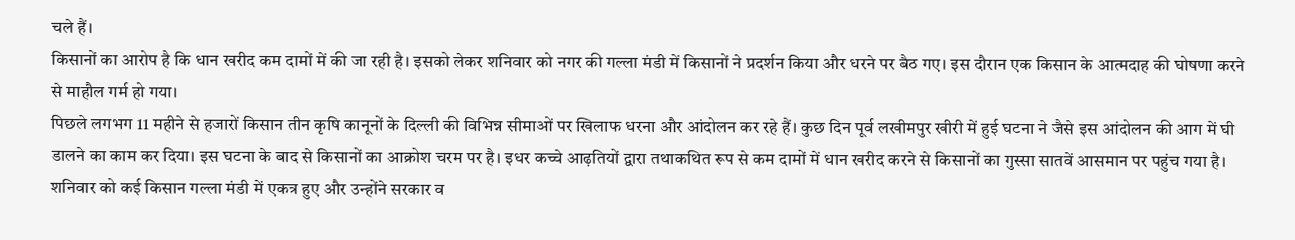चले हैं।
किसानों का आरोप है कि धान खरीद कम दामों में की जा रही है। इसको लेकर शनिवार को नगर की गल्ला मंडी में किसानों ने प्रदर्शन किया और धरने पर बैठ गए। इस दौरान एक किसान के आत्मदाह की घोषणा करने से माहौल गर्म हो गया।
पिछले लगभग 11 महीने से हजारों किसान तीन कृषि कानूनों के दिल्ली की विभिन्न सीमाओं पर खिलाफ धरना और आंदोलन कर रहे हैं। कुछ दिन पूर्व लखीमपुर खीरी में हुई घटना ने जैसे इस आंदोलन की आग में घी डालने का काम कर दिया। इस घटना के बाद से किसानों का आक्रोश चरम पर है। इधर कच्चे आढ़तियों द्वारा तथाकथित रूप से कम दामों में धान खरीद करने से किसानों का गुस्सा सातवें आसमान पर पहुंच गया है।
शनिवार को कई किसान गल्ला मंडी में एकत्र हुए और उन्होंने सरकार व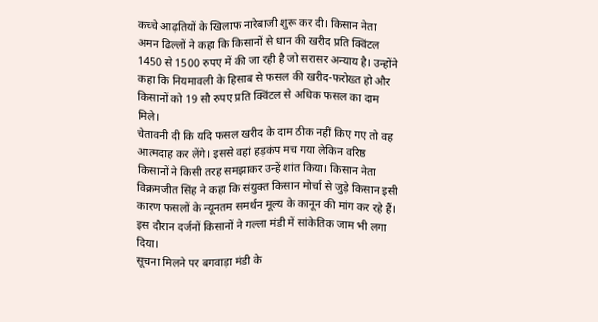कच्चे आढ़तियों के खिलाफ नारेबाजी शुरू कर दी। किसान नेता अमन ढिल्लों ने कहा कि किसानों से धान की खरीद प्रति क्विंटल 1450 से 1500 रुपए में की जा रही है जो सरासर अन्याय है। उन्होंने कहा कि नियमावली के हिसाब से फसल की खरीद-फरोख्त हो और किसानों को 19 सौ रुपए प्रति क्विंटल से अधिक फसल का दाम मिले।
चेतावनी दी कि यदि फसल खरीद के दाम ठीक नहीं किए गए तो वह आत्मदाह कर लेंगे। इससे वहां हड़कंप मच गया लेकिन वरिष्ठ किसानों ने किसी तरह समझाकर उन्हें शांत किया। किसान नेता विक्रमजीत सिंह ने कहा कि संयुक्त किसान मोर्चा से जुड़े किसान इसी कारण फसलों के न्यूनतम समर्थन मूल्य के कानून की मांग कर रहे हैं। इस दौरान दर्जनों किसानों ने गल्ला मंडी में सांकेतिक जाम भी लगा दिया।
सूचना मिलने पर बगवाड़ा मंडी के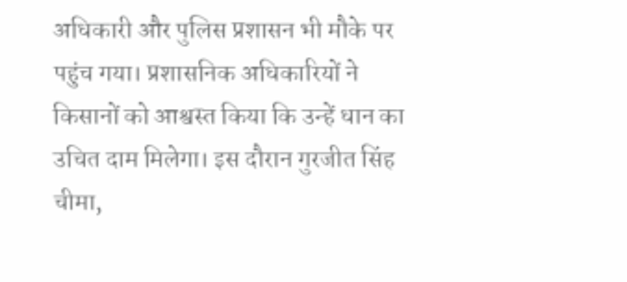अधिकारी और पुलिस प्रशासन भी मौके पर पहुंच गया। प्रशासनिक अधिकारियों ने किसानों को आश्वस्त किया कि उन्हें धान का उचित दाम मिलेगा। इस दौरान गुरजीत सिंह चीमा,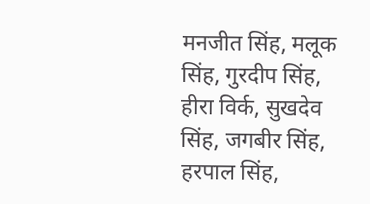मनजीत सिंह, मलूक सिंह, गुरदीप सिंह, हीरा विर्क, सुखदेव सिंह, जगबीर सिंह, हरपाल सिंह,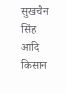सुखचैन सिंह आदि किसान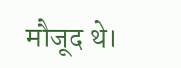मौजूद थे।